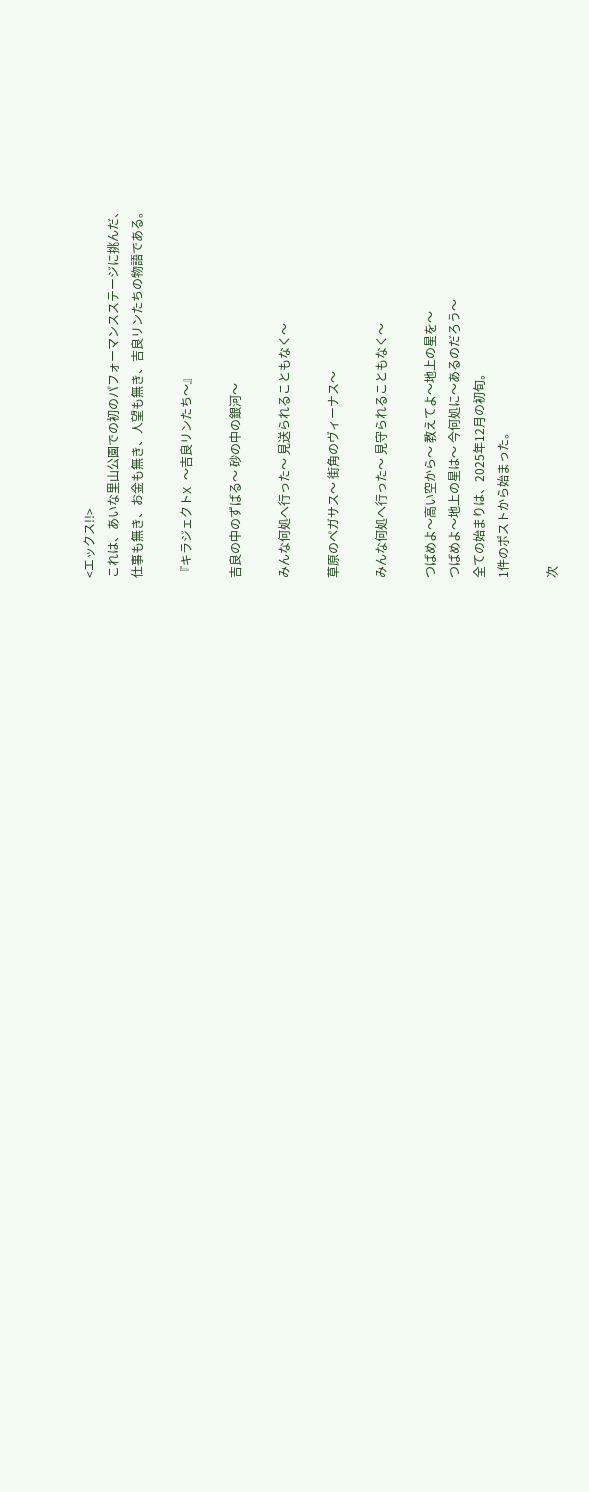<エックス!!>
これは、あいな里山公園での初のパフォーマンスステージに挑んだ、
仕事も無き、お金も無き、人望も無き、吉良リンたちの物語である。

『キラジェクトX 〜吉良リンたち〜』

吉良の中のずばる〜 砂の中の銀河〜

みんな何処へ行った〜 見送られることもなく〜

草原のペガサス〜 街角のヴィーナス〜

みんな何処へ行った〜 見守られることもなく〜

つばめよ〜高い空から〜 教えてよ〜地上の星を〜
つばめよ〜地上の星は〜 今何処に〜あるのだろう〜
全ての始まりは、2025年12月の初旬。
1件のポストから始まった。

次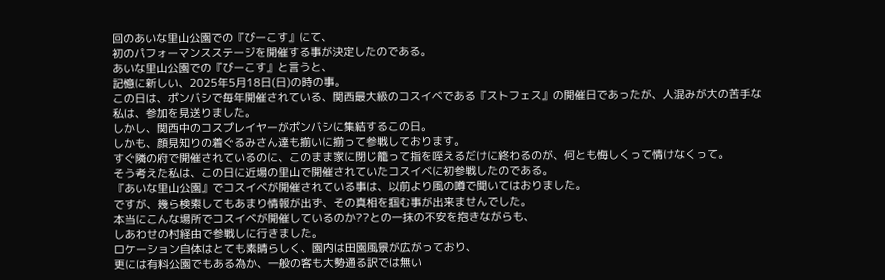回のあいな里山公園での『びーこす』にて、
初のパフォーマンスステージを開催する事が決定したのである。
あいな里山公園での『びーこす』と言うと、
記憶に新しい、2025年5月18日(日)の時の事。
この日は、ポンバシで毎年開催されている、関西最大級のコスイベである『ストフェス』の開催日であったが、人混みが大の苦手な私は、参加を見送りました。
しかし、関西中のコスプレイヤーがポンバシに集結するこの日。
しかも、顔見知りの着ぐるみさん達も揃いに揃って参戦しております。
すぐ隣の府で開催されているのに、このまま家に閉じ籠って指を咥えるだけに終わるのが、何とも悔しくって情けなくって。
そう考えた私は、この日に近場の里山で開催されていたコスイベに初参戦したのである。
『あいな里山公園』でコスイベが開催されている事は、以前より風の噂で聞いてはおりました。
ですが、幾ら検索してもあまり情報が出ず、その真相を掴む事が出来ませんでした。
本当にこんな場所でコスイベが開催しているのか??との一抹の不安を抱きながらも、
しあわせの村経由で参戦しに行きました。
ロケーション自体はとても素晴らしく、園内は田園風景が広がっており、
更には有料公園でもある為か、一般の客も大勢通る訳では無い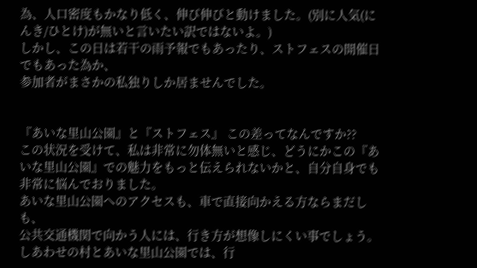為、人口密度もかなり低く、伸び伸びと動けました。(別に人気(にんき/ひとけ)が無いと言いたい訳ではないよ。)
しかし、この日は若干の雨予報でもあったり、ストフェスの開催日でもあった為か、
参加者がまさかの私独りしか居ませんでした。


『あいな里山公園』と『ストフェス』 この差ってなんですか??
この状況を受けて、私は非常に勿体無いと感じ、どうにかこの『あいな里山公園』での魅力をもっと伝えられないかと、自分自身でも非常に悩んでおりました。
あいな里山公園へのアクセスも、車で直接向かえる方ならまだしも、
公共交通機関で向かう人には、行き方が想像しにくい事でしょう。
しあわせの村とあいな里山公園では、行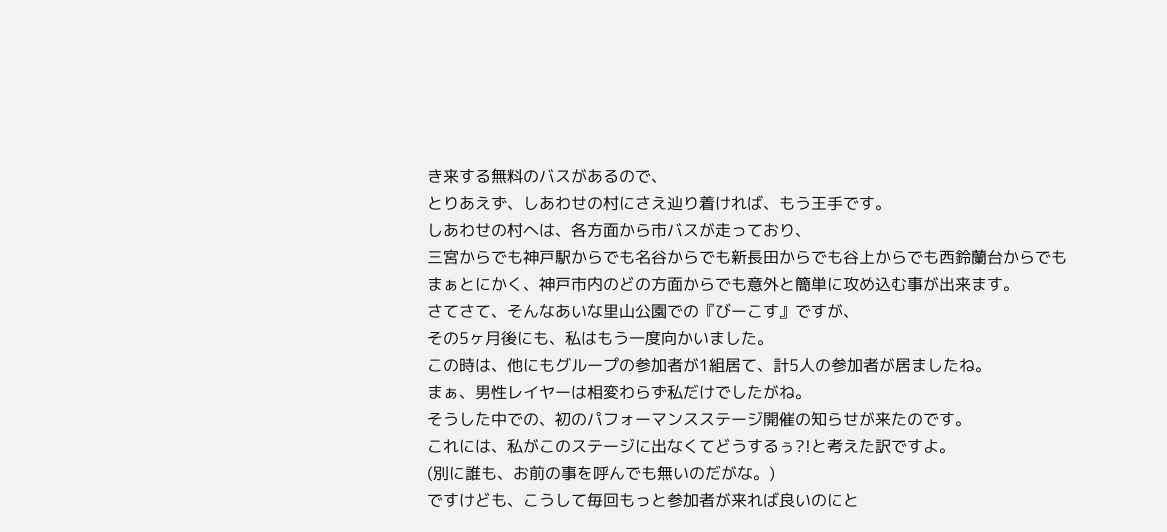き来する無料のバスがあるので、
とりあえず、しあわせの村にさえ辿り着ければ、もう王手です。
しあわせの村へは、各方面から市バスが走っており、
三宮からでも神戸駅からでも名谷からでも新長田からでも谷上からでも西鈴蘭台からでも
まぁとにかく、神戸市内のどの方面からでも意外と簡単に攻め込む事が出来ます。
さてさて、そんなあいな里山公園での『びーこす』ですが、
その5ヶ月後にも、私はもう一度向かいました。
この時は、他にもグループの参加者が1組居て、計5人の参加者が居ましたね。
まぁ、男性レイヤーは相変わらず私だけでしたがね。
そうした中での、初のパフォーマンスステージ開催の知らせが来たのです。
これには、私がこのステージに出なくてどうするぅ?!と考えた訳ですよ。
(別に誰も、お前の事を呼んでも無いのだがな。)
ですけども、こうして毎回もっと参加者が来れば良いのにと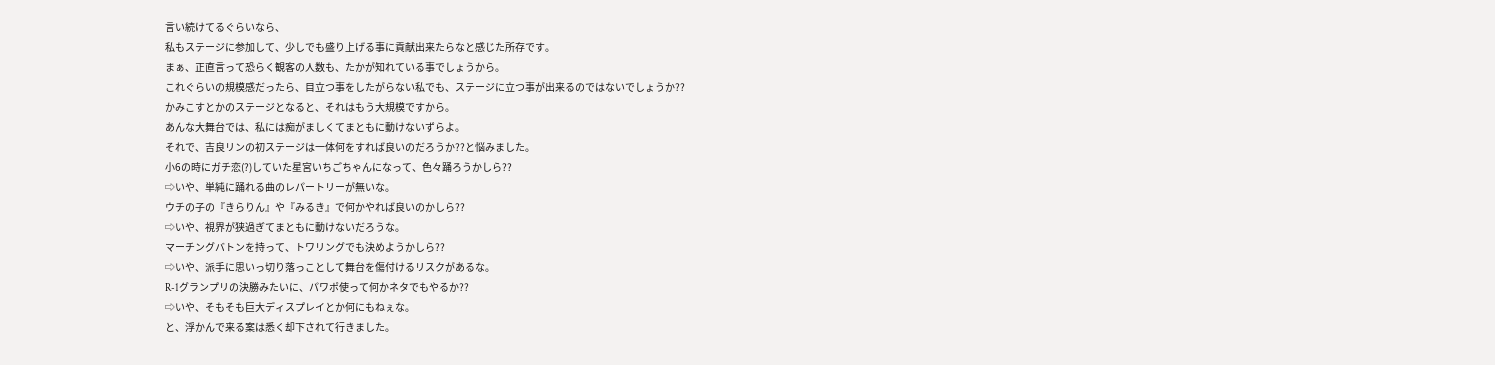言い続けてるぐらいなら、
私もステージに参加して、少しでも盛り上げる事に貢献出来たらなと感じた所存です。
まぁ、正直言って恐らく観客の人数も、たかが知れている事でしょうから。
これぐらいの規模感だったら、目立つ事をしたがらない私でも、ステージに立つ事が出来るのではないでしょうか??
かみこすとかのステージとなると、それはもう大規模ですから。
あんな大舞台では、私には痴がましくてまともに動けないずらよ。
それで、吉良リンの初ステージは一体何をすれば良いのだろうか??と悩みました。
小6の時にガチ恋(?)していた星宮いちごちゃんになって、色々踊ろうかしら??
⇨いや、単純に踊れる曲のレパートリーが無いな。
ウチの子の『きらりん』や『みるき』で何かやれば良いのかしら??
⇨いや、視界が狭過ぎてまともに動けないだろうな。
マーチングバトンを持って、トワリングでも決めようかしら??
⇨いや、派手に思いっ切り落っことして舞台を傷付けるリスクがあるな。
R-1グランプリの決勝みたいに、パワポ使って何かネタでもやるか??
⇨いや、そもそも巨大ディスプレイとか何にもねぇな。
と、浮かんで来る案は悉く却下されて行きました。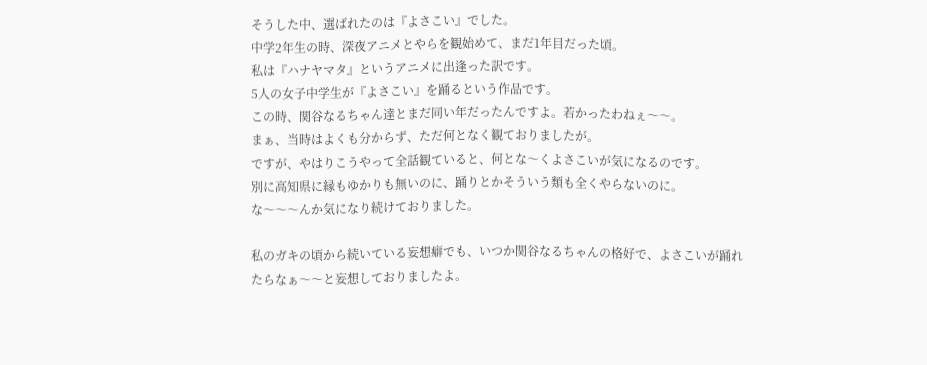そうした中、選ばれたのは『よさこい』でした。
中学2年生の時、深夜アニメとやらを観始めて、まだ1年目だった頃。
私は『ハナヤマタ』というアニメに出逢った訳です。
5人の女子中学生が『よさこい』を踊るという作品です。
この時、関谷なるちゃん達とまだ同い年だったんですよ。若かったわねぇ〜〜。
まぁ、当時はよくも分からず、ただ何となく観ておりましたが。
ですが、やはりこうやって全話観ていると、何とな〜くよさこいが気になるのです。
別に高知県に縁もゆかりも無いのに、踊りとかそういう類も全くやらないのに。
な〜〜〜んか気になり続けておりました。

私のガキの頃から続いている妄想癖でも、いつか関谷なるちゃんの格好で、よさこいが踊れたらなぁ〜〜と妄想しておりましたよ。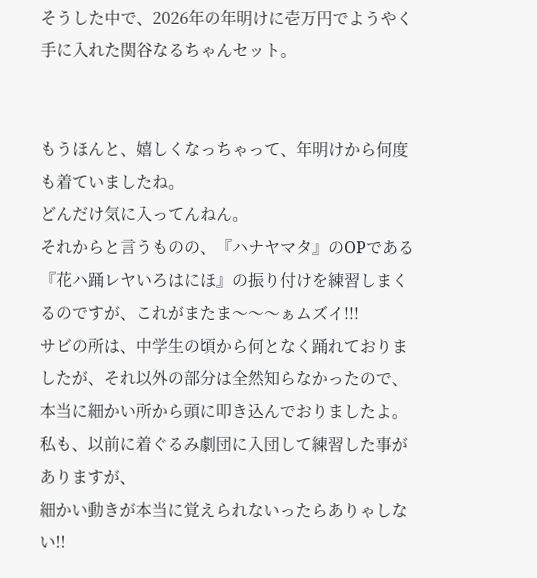そうした中で、2026年の年明けに壱万円でようやく手に入れた関谷なるちゃんセット。


もうほんと、嬉しくなっちゃって、年明けから何度も着ていましたね。
どんだけ気に入ってんねん。
それからと言うものの、『ハナヤマタ』のOPである『花ハ踊レヤいろはにほ』の振り付けを練習しまくるのですが、これがまたま〜〜〜ぁムズイ!!!
サビの所は、中学生の頃から何となく踊れておりましたが、それ以外の部分は全然知らなかったので、本当に細かい所から頭に叩き込んでおりましたよ。
私も、以前に着ぐるみ劇団に入団して練習した事がありますが、
細かい動きが本当に覚えられないったらありゃしない!!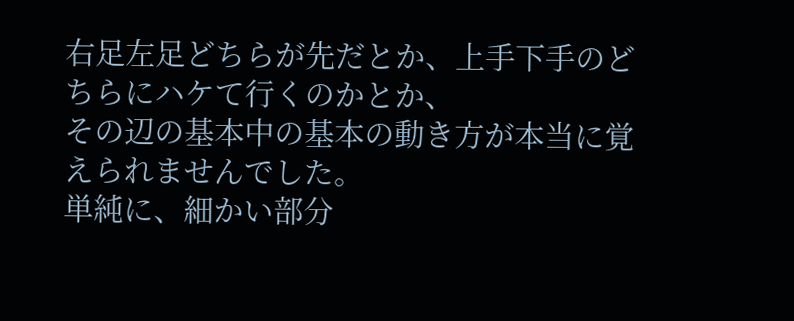右足左足どちらが先だとか、上手下手のどちらにハケて行くのかとか、
その辺の基本中の基本の動き方が本当に覚えられませんでした。
単純に、細かい部分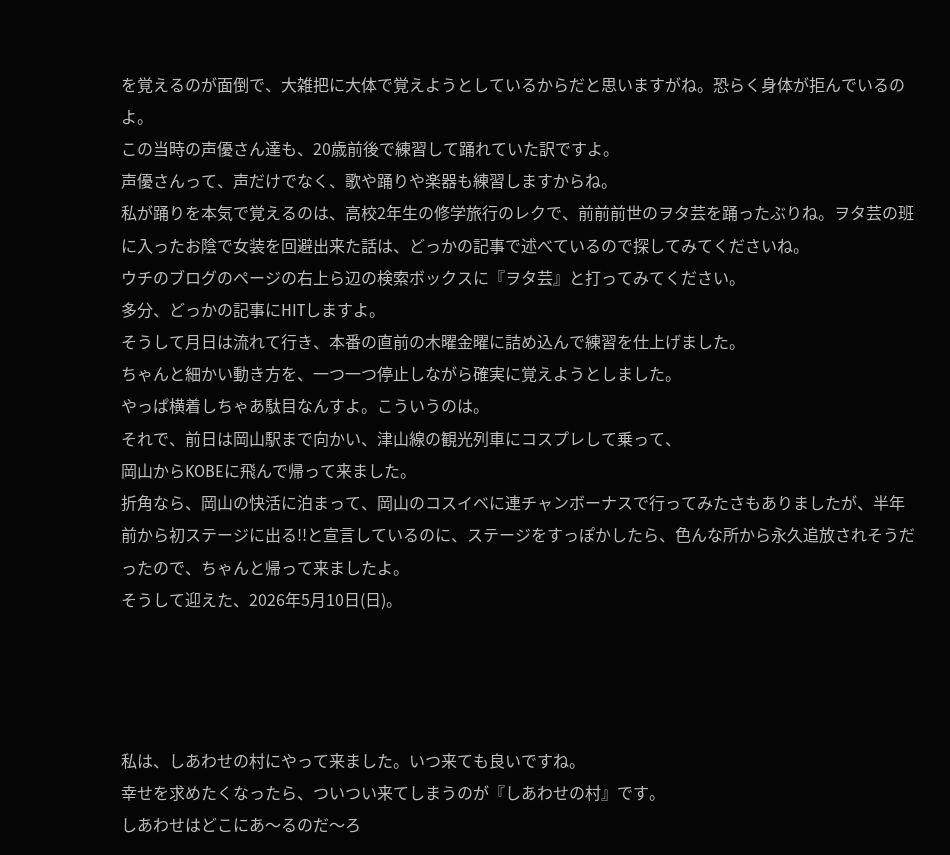を覚えるのが面倒で、大雑把に大体で覚えようとしているからだと思いますがね。恐らく身体が拒んでいるのよ。
この当時の声優さん達も、20歳前後で練習して踊れていた訳ですよ。
声優さんって、声だけでなく、歌や踊りや楽器も練習しますからね。
私が踊りを本気で覚えるのは、高校2年生の修学旅行のレクで、前前前世のヲタ芸を踊ったぶりね。ヲタ芸の班に入ったお陰で女装を回避出来た話は、どっかの記事で述べているので探してみてくださいね。
ウチのブログのページの右上ら辺の検索ボックスに『ヲタ芸』と打ってみてください。
多分、どっかの記事にHITしますよ。
そうして月日は流れて行き、本番の直前の木曜金曜に詰め込んで練習を仕上げました。
ちゃんと細かい動き方を、一つ一つ停止しながら確実に覚えようとしました。
やっぱ横着しちゃあ駄目なんすよ。こういうのは。
それで、前日は岡山駅まで向かい、津山線の観光列車にコスプレして乗って、
岡山からKOBEに飛んで帰って来ました。
折角なら、岡山の快活に泊まって、岡山のコスイベに連チャンボーナスで行ってみたさもありましたが、半年前から初ステージに出る!!と宣言しているのに、ステージをすっぽかしたら、色んな所から永久追放されそうだったので、ちゃんと帰って来ましたよ。
そうして迎えた、2026年5月10日(日)。




私は、しあわせの村にやって来ました。いつ来ても良いですね。
幸せを求めたくなったら、ついつい来てしまうのが『しあわせの村』です。
しあわせはどこにあ〜るのだ〜ろ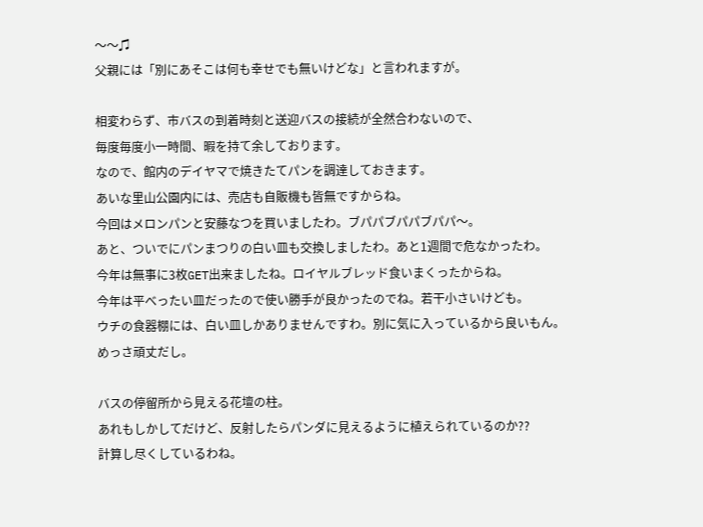〜〜♫
父親には「別にあそこは何も幸せでも無いけどな」と言われますが。

相変わらず、市バスの到着時刻と送迎バスの接続が全然合わないので、
毎度毎度小一時間、暇を持て余しております。
なので、館内のデイヤマで焼きたてパンを調達しておきます。
あいな里山公園内には、売店も自販機も皆無ですからね。
今回はメロンパンと安藤なつを買いましたわ。ブパパブパパブパパ〜。
あと、ついでにパンまつりの白い皿も交換しましたわ。あと1週間で危なかったわ。
今年は無事に3枚GET出来ましたね。ロイヤルブレッド食いまくったからね。
今年は平べったい皿だったので使い勝手が良かったのでね。若干小さいけども。
ウチの食器棚には、白い皿しかありませんですわ。別に気に入っているから良いもん。
めっさ頑丈だし。

バスの停留所から見える花壇の柱。
あれもしかしてだけど、反射したらパンダに見えるように植えられているのか??
計算し尽くしているわね。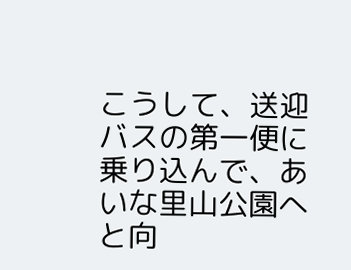こうして、送迎バスの第一便に乗り込んで、あいな里山公園へと向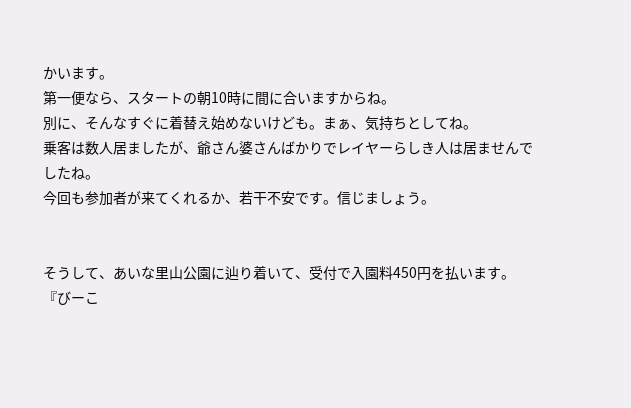かいます。
第一便なら、スタートの朝10時に間に合いますからね。
別に、そんなすぐに着替え始めないけども。まぁ、気持ちとしてね。
乗客は数人居ましたが、爺さん婆さんばかりでレイヤーらしき人は居ませんでしたね。
今回も参加者が来てくれるか、若干不安です。信じましょう。


そうして、あいな里山公園に辿り着いて、受付で入園料450円を払います。
『びーこ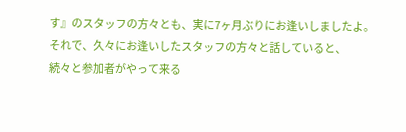す』のスタッフの方々とも、実に7ヶ月ぶりにお逢いしましたよ。
それで、久々にお逢いしたスタッフの方々と話していると、
続々と参加者がやって来る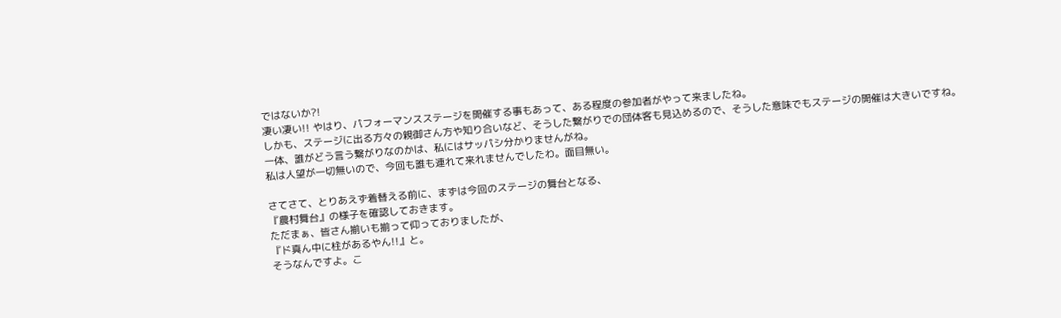ではないか?!
凄い凄い!! やはり、パフォーマンスステージを開催する事もあって、ある程度の参加者がやって来ましたね。
しかも、ステージに出る方々の親御さん方や知り合いなど、そうした繋がりでの団体客も見込めるので、そうした意味でもステージの開催は大きいですね。
一体、誰がどう言う繋がりなのかは、私にはサッパシ分かりませんがね。
私は人望が一切無いので、今回も誰も連れて来れませんでしたわ。面目無い。

さてさて、とりあえず着替える前に、まずは今回のステージの舞台となる、
『農村舞台』の様子を確認しておきます。
ただまぁ、皆さん揃いも揃って仰っておりましたが、
『ド真ん中に柱があるやん!!』と。
そうなんですよ。こ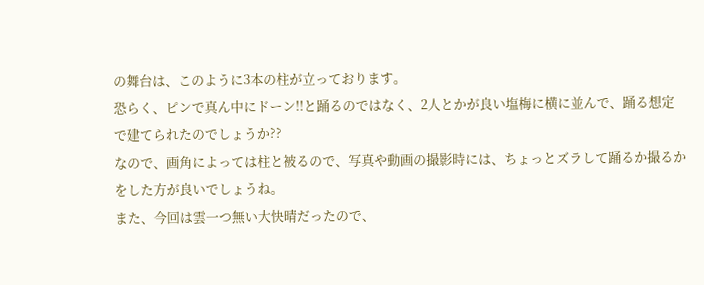の舞台は、このように3本の柱が立っております。
恐らく、ピンで真ん中にドーン!!と踊るのではなく、2人とかが良い塩梅に横に並んで、踊る想定で建てられたのでしょうか??
なので、画角によっては柱と被るので、写真や動画の撮影時には、ちょっとズラして踊るか撮るかをした方が良いでしょうね。
また、今回は雲一つ無い大快晴だったので、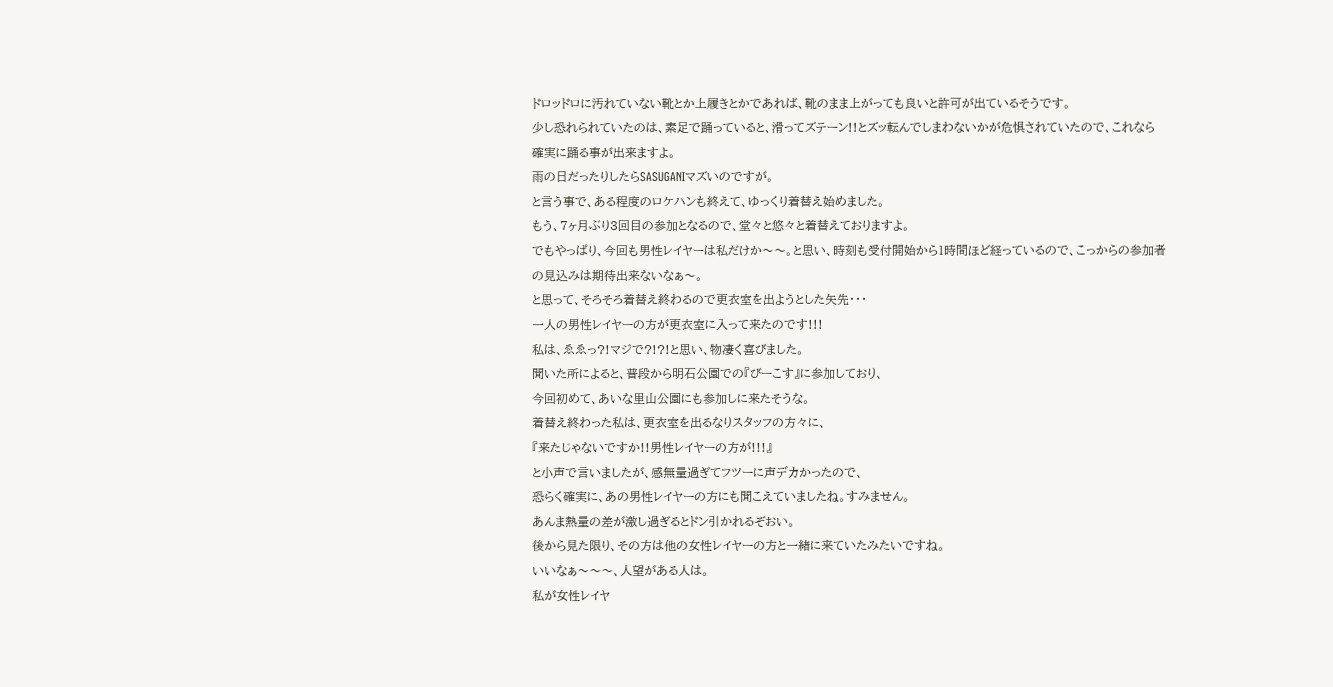ドロッドロに汚れていない靴とか上履きとかであれば、靴のまま上がっても良いと許可が出ているそうです。
少し恐れられていたのは、素足で踊っていると、滑ってズテーン!!とズッ転んでしまわないかが危惧されていたので、これなら確実に踊る事が出来ますよ。
雨の日だったりしたらSASUGANIマズいのですが。
と言う事で、ある程度のロケハンも終えて、ゆっくり着替え始めました。
もう、7ヶ月ぶり3回目の参加となるので、堂々と悠々と着替えておりますよ。
でもやっぱり、今回も男性レイヤーは私だけか〜〜。と思い、時刻も受付開始から1時間ほど経っているので、こっからの参加者の見込みは期待出来ないなぁ〜。
と思って、そろそろ着替え終わるので更衣室を出ようとした矢先・・・
一人の男性レイヤーの方が更衣室に入って来たのです!!!
私は、ゑゑっ?!マジで?!?!と思い、物凄く喜びました。
聞いた所によると、普段から明石公園での『びーこす』に参加しており、
今回初めて、あいな里山公園にも参加しに来たそうな。
着替え終わった私は、更衣室を出るなりスタッフの方々に、
『来たじゃないですか!!男性レイヤーの方が!!!』
と小声で言いましたが、感無量過ぎてフツーに声デカかったので、
恐らく確実に、あの男性レイヤーの方にも聞こえていましたね。すみません。
あんま熱量の差が激し過ぎるとドン引かれるぞおい。
後から見た限り、その方は他の女性レイヤーの方と一緒に来ていたみたいですね。
いいなぁ〜〜〜、人望がある人は。
私が女性レイヤ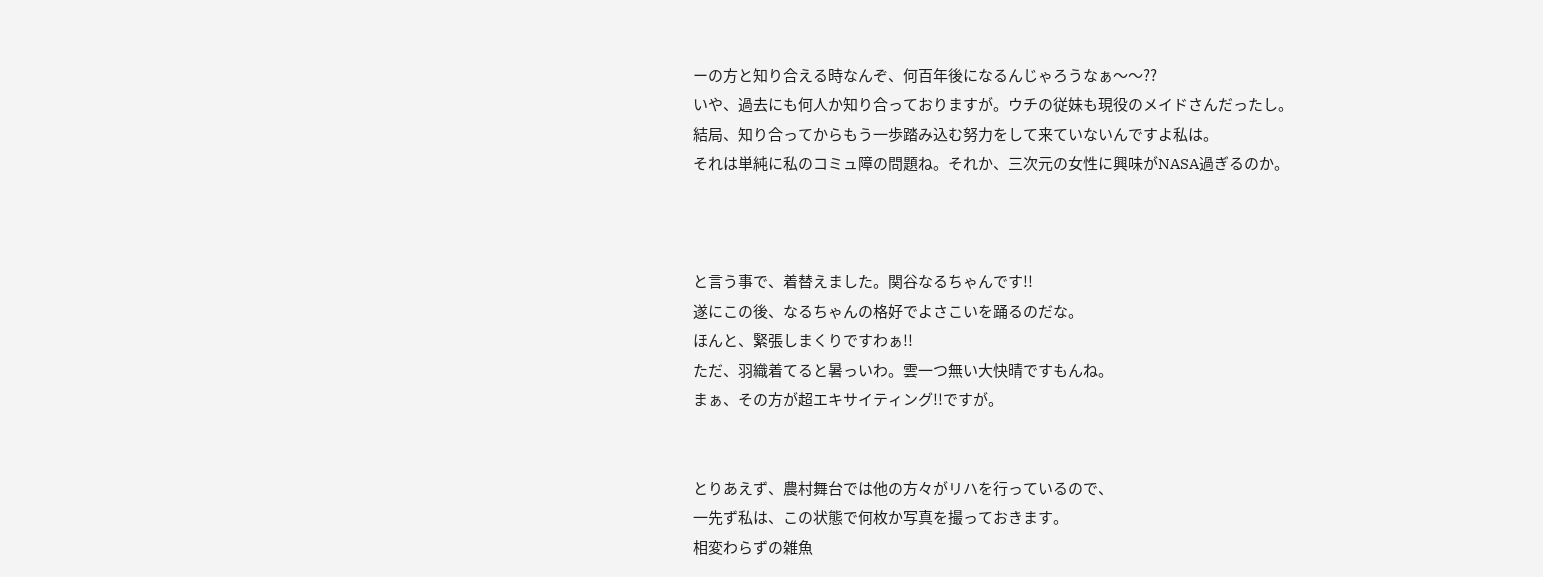ーの方と知り合える時なんぞ、何百年後になるんじゃろうなぁ〜〜??
いや、過去にも何人か知り合っておりますが。ウチの従妹も現役のメイドさんだったし。
結局、知り合ってからもう一歩踏み込む努力をして来ていないんですよ私は。
それは単純に私のコミュ障の問題ね。それか、三次元の女性に興味がNASA過ぎるのか。



と言う事で、着替えました。関谷なるちゃんです!!
遂にこの後、なるちゃんの格好でよさこいを踊るのだな。
ほんと、緊張しまくりですわぁ!!
ただ、羽織着てると暑っいわ。雲一つ無い大快晴ですもんね。
まぁ、その方が超エキサイティング!!ですが。


とりあえず、農村舞台では他の方々がリハを行っているので、
一先ず私は、この状態で何枚か写真を撮っておきます。
相変わらずの雑魚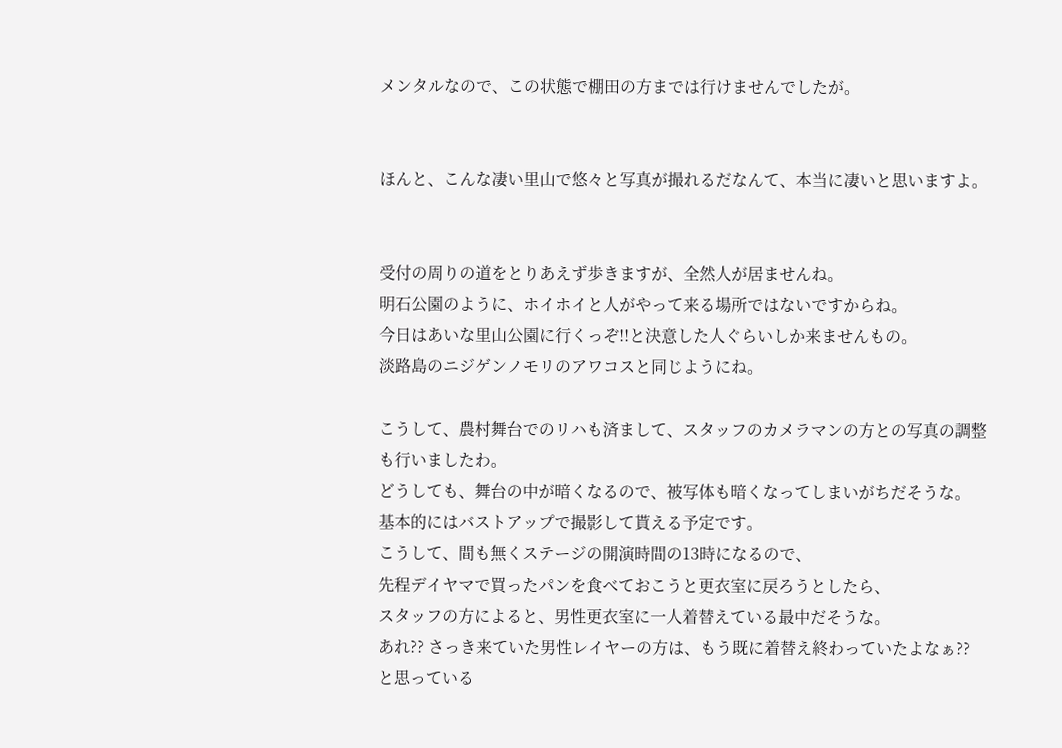メンタルなので、この状態で棚田の方までは行けませんでしたが。


ほんと、こんな凄い里山で悠々と写真が撮れるだなんて、本当に凄いと思いますよ。


受付の周りの道をとりあえず歩きますが、全然人が居ませんね。
明石公園のように、ホイホイと人がやって来る場所ではないですからね。
今日はあいな里山公園に行くっぞ!!と決意した人ぐらいしか来ませんもの。
淡路島のニジゲンノモリのアワコスと同じようにね。

こうして、農村舞台でのリハも済まして、スタッフのカメラマンの方との写真の調整も行いましたわ。
どうしても、舞台の中が暗くなるので、被写体も暗くなってしまいがちだそうな。
基本的にはバストアップで撮影して貰える予定です。
こうして、間も無くステージの開演時間の13時になるので、
先程デイヤマで買ったパンを食べておこうと更衣室に戻ろうとしたら、
スタッフの方によると、男性更衣室に一人着替えている最中だそうな。
あれ?? さっき来ていた男性レイヤーの方は、もう既に着替え終わっていたよなぁ??
と思っている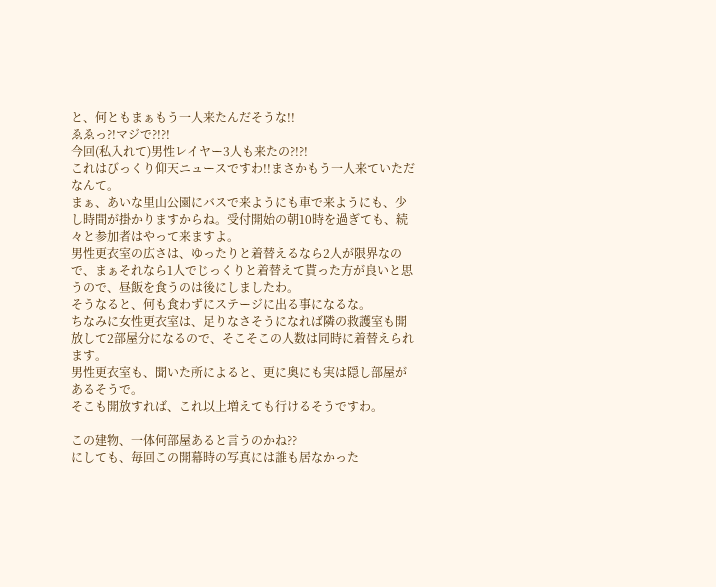と、何ともまぁもう一人来たんだそうな!!
ゑゑっ?!マジで?!?!
今回(私入れて)男性レイヤー3人も来たの?!?!
これはびっくり仰天ニュースですわ!!まさかもう一人来ていただなんて。
まぁ、あいな里山公園にバスで来ようにも車で来ようにも、少し時間が掛かりますからね。受付開始の朝10時を過ぎても、続々と参加者はやって来ますよ。
男性更衣室の広さは、ゆったりと着替えるなら2人が限界なので、まぁそれなら1人でじっくりと着替えて貰った方が良いと思うので、昼飯を食うのは後にしましたわ。
そうなると、何も食わずにステージに出る事になるな。
ちなみに女性更衣室は、足りなさそうになれば隣の救護室も開放して2部屋分になるので、そこそこの人数は同時に着替えられます。
男性更衣室も、聞いた所によると、更に奥にも実は隠し部屋があるそうで。
そこも開放すれば、これ以上増えても行けるそうですわ。

この建物、一体何部屋あると言うのかね??
にしても、毎回この開幕時の写真には誰も居なかった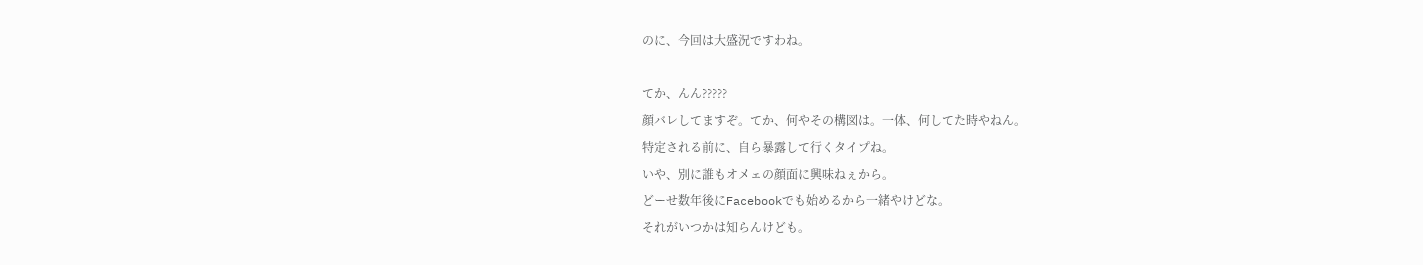のに、今回は大盛況ですわね。

てか、んん?????
顔バレしてますぞ。てか、何やその構図は。一体、何してた時やねん。
特定される前に、自ら暴露して行くタイプね。
いや、別に誰もオメェの顔面に興味ねぇから。
どーせ数年後にFacebookでも始めるから一緒やけどな。
それがいつかは知らんけども。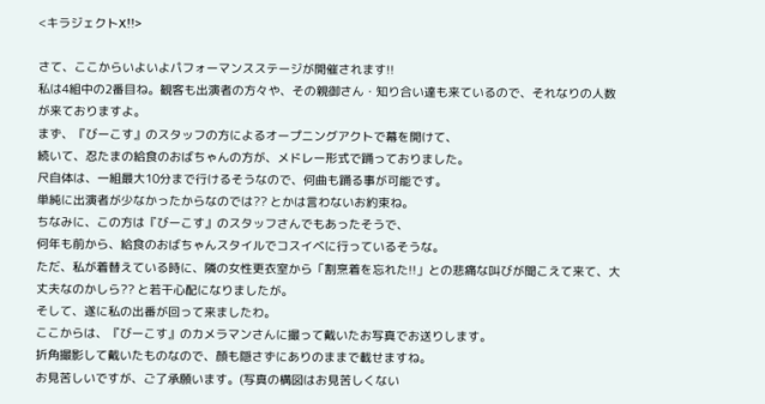<キラジェクトX!!>

さて、ここからいよいよパフォーマンスステージが開催されます!!
私は4組中の2番目ね。観客も出演者の方々や、その親御さん・知り合い達も来ているので、それなりの人数が来ておりますよ。
まず、『びーこす』のスタッフの方によるオープニングアクトで幕を開けて、
続いて、忍たまの給食のおばちゃんの方が、メドレー形式で踊っておりました。
尺自体は、一組最大10分まで行けるそうなので、何曲も踊る事が可能です。
単純に出演者が少なかったからなのでは?? とかは言わないお約束ね。
ちなみに、この方は『びーこす』のスタッフさんでもあったそうで、
何年も前から、給食のおばちゃんスタイルでコスイベに行っているそうな。
ただ、私が着替えている時に、隣の女性更衣室から「割烹着を忘れた!!」との悲痛な叫びが聞こえて来て、大丈夫なのかしら?? と若干心配になりましたが。
そして、遂に私の出番が回って来ましたわ。
ここからは、『びーこす』のカメラマンさんに撮って戴いたお写真でお送りします。
折角撮影して戴いたものなので、顔も隠さずにありのままで載せますね。
お見苦しいですが、ご了承願います。(写真の構図はお見苦しくない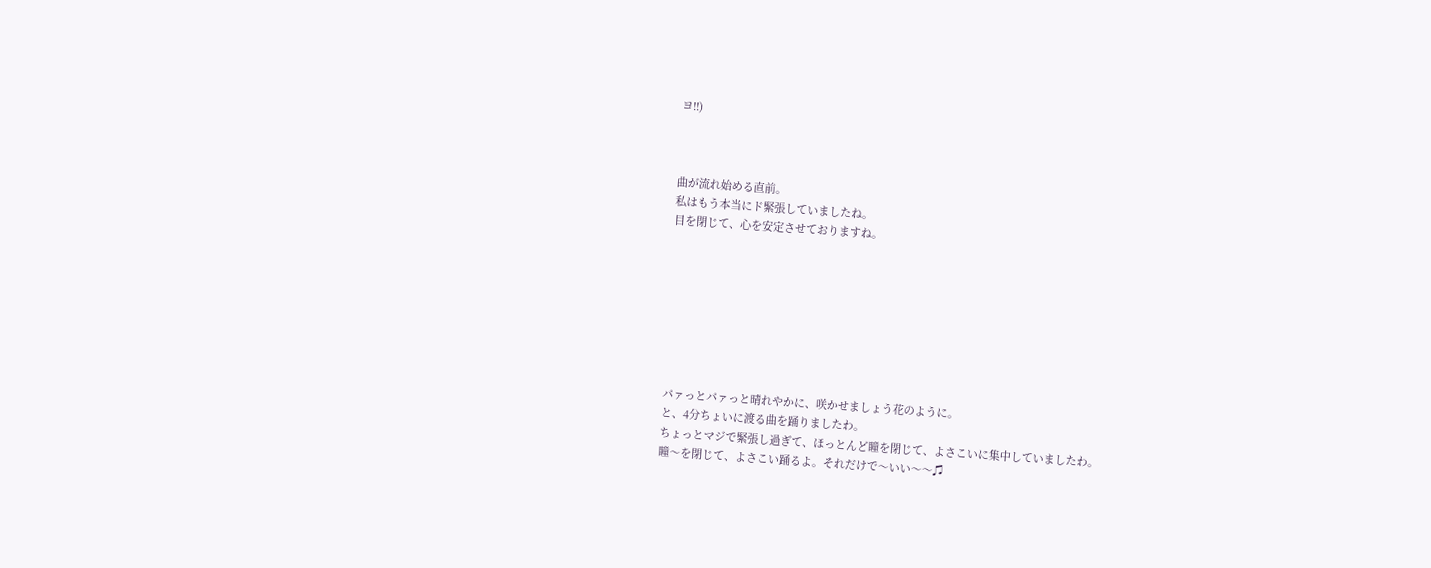ヨ!!)



曲が流れ始める直前。
私はもう本当にド緊張していましたね。
目を閉じて、心を安定させておりますね。








パァっとパァっと晴れやかに、咲かせましょう花のように。
と、4分ちょいに渡る曲を踊りましたわ。
ちょっとマジで緊張し過ぎて、ほっとんど瞳を閉じて、よさこいに集中していましたわ。
瞳〜を閉じて、よさこい踊るよ。それだけで〜いい〜〜♫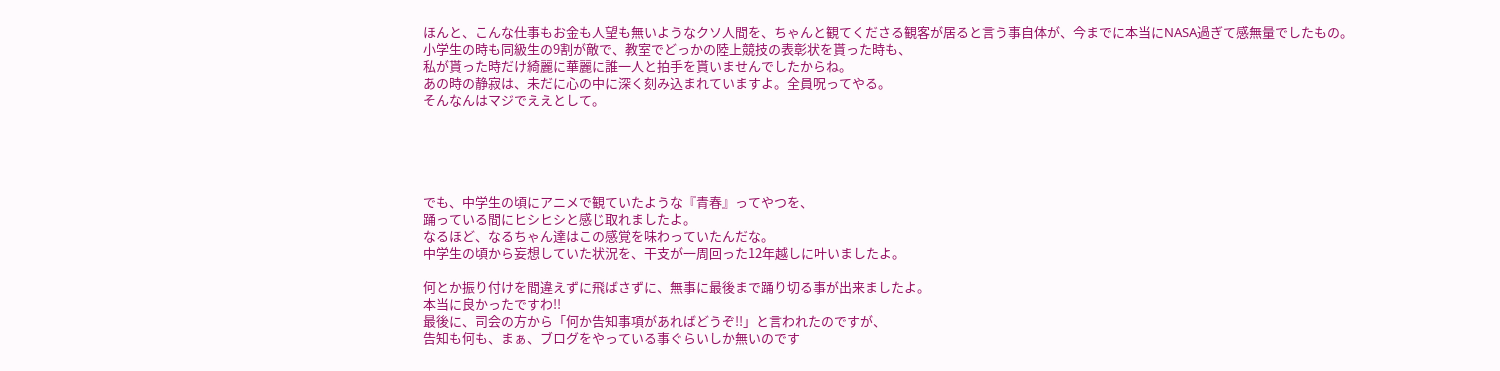ほんと、こんな仕事もお金も人望も無いようなクソ人間を、ちゃんと観てくださる観客が居ると言う事自体が、今までに本当にNASA過ぎて感無量でしたもの。
小学生の時も同級生の9割が敵で、教室でどっかの陸上競技の表彰状を貰った時も、
私が貰った時だけ綺麗に華麗に誰一人と拍手を貰いませんでしたからね。
あの時の静寂は、未だに心の中に深く刻み込まれていますよ。全員呪ってやる。
そんなんはマジでええとして。





でも、中学生の頃にアニメで観ていたような『青春』ってやつを、
踊っている間にヒシヒシと感じ取れましたよ。
なるほど、なるちゃん達はこの感覚を味わっていたんだな。
中学生の頃から妄想していた状況を、干支が一周回った12年越しに叶いましたよ。

何とか振り付けを間違えずに飛ばさずに、無事に最後まで踊り切る事が出来ましたよ。
本当に良かったですわ!!
最後に、司会の方から「何か告知事項があればどうぞ!!」と言われたのですが、
告知も何も、まぁ、ブログをやっている事ぐらいしか無いのです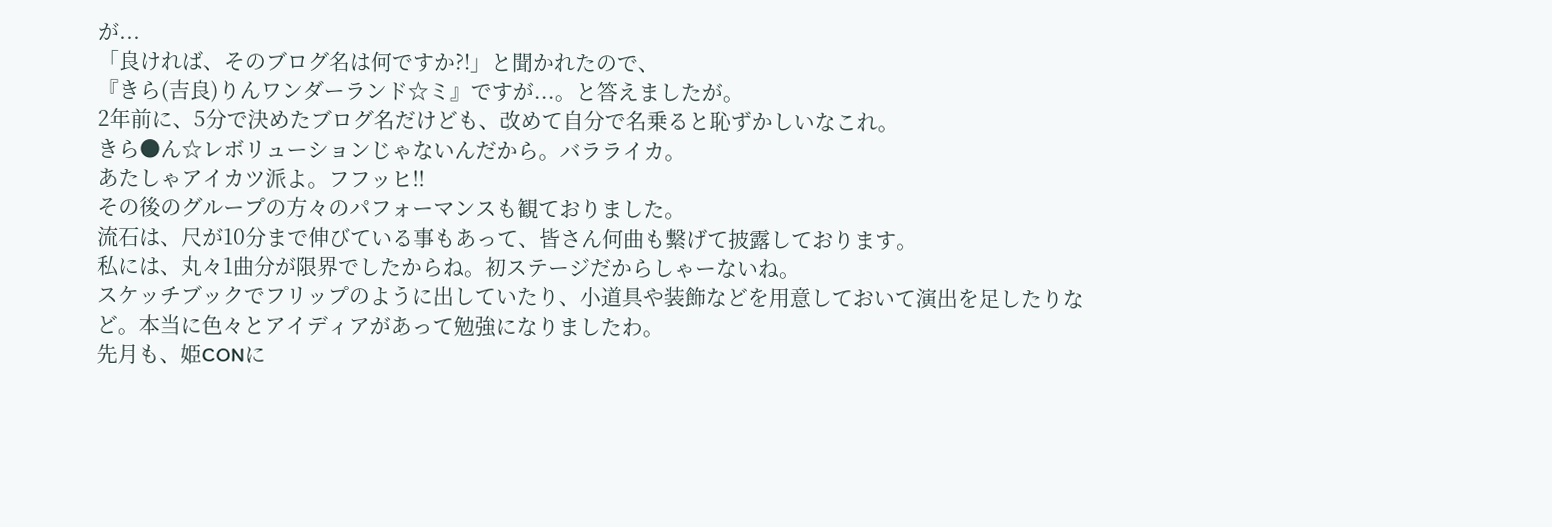が...
「良ければ、そのブログ名は何ですか?!」と聞かれたので、
『きら(吉良)りんワンダーランド☆ミ』ですが...。と答えましたが。
2年前に、5分で決めたブログ名だけども、改めて自分で名乗ると恥ずかしいなこれ。
きら●ん☆レボリューションじゃないんだから。バラライカ。
あたしゃアイカツ派よ。フフッヒ!!
その後のグループの方々のパフォーマンスも観ておりました。
流石は、尺が10分まで伸びている事もあって、皆さん何曲も繋げて披露しております。
私には、丸々1曲分が限界でしたからね。初ステージだからしゃーないね。
スケッチブックでフリップのように出していたり、小道具や装飾などを用意しておいて演出を足したりなど。本当に色々とアイディアがあって勉強になりましたわ。
先月も、姫CONに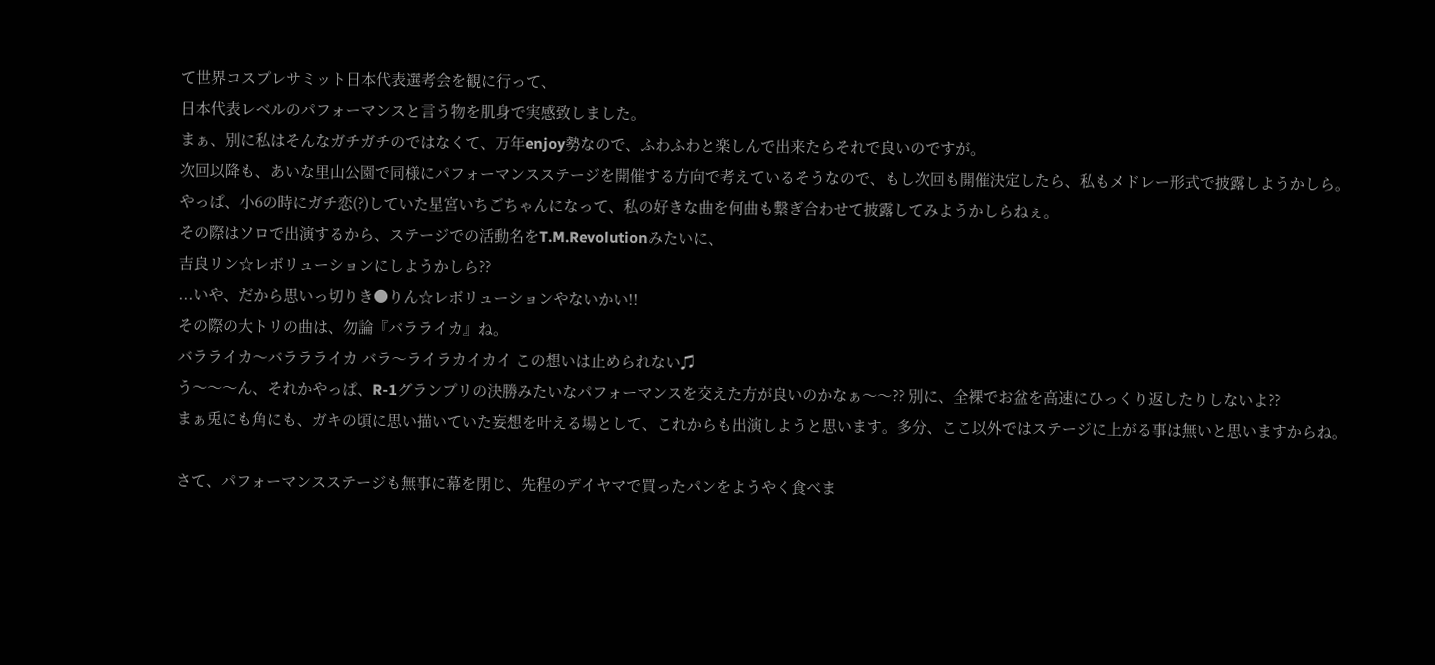て世界コスプレサミット日本代表選考会を観に行って、
日本代表レベルのパフォーマンスと言う物を肌身で実感致しました。
まぁ、別に私はそんなガチガチのではなくて、万年enjoy勢なので、ふわふわと楽しんで出来たらそれで良いのですが。
次回以降も、あいな里山公園で同様にパフォーマンスステージを開催する方向で考えているそうなので、もし次回も開催決定したら、私もメドレー形式で披露しようかしら。
やっぱ、小6の時にガチ恋(?)していた星宮いちごちゃんになって、私の好きな曲を何曲も繋ぎ合わせて披露してみようかしらねぇ。
その際はソロで出演するから、ステージでの活動名をT.M.Revolutionみたいに、
吉良リン☆レボリューションにしようかしら??
...いや、だから思いっ切りき●りん☆レボリューションやないかい!!
その際の大トリの曲は、勿論『バラライカ』ね。
バラライカ〜バララライカ バラ〜ライラカイカイ この想いは止められない♫
う〜〜〜ん、それかやっぱ、R-1グランプリの決勝みたいなパフォーマンスを交えた方が良いのかなぁ〜〜?? 別に、全裸でお盆を高速にひっくり返したりしないよ??
まぁ兎にも角にも、ガキの頃に思い描いていた妄想を叶える場として、これからも出演しようと思います。多分、ここ以外ではステージに上がる事は無いと思いますからね。

さて、パフォーマンスステージも無事に幕を閉じ、先程のデイヤマで買ったパンをようやく食べま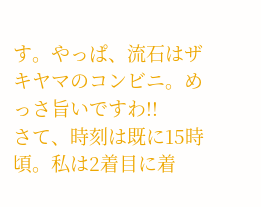す。やっぱ、流石はザキヤマのコンビニ。めっさ旨いですわ!!
さて、時刻は既に15時頃。私は2着目に着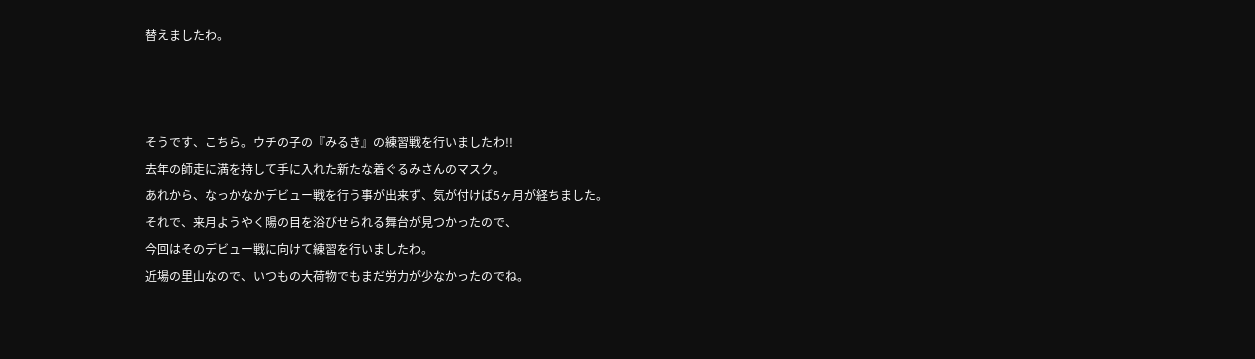替えましたわ。



そうです、こちら。ウチの子の『みるき』の練習戦を行いましたわ!!
去年の師走に満を持して手に入れた新たな着ぐるみさんのマスク。
あれから、なっかなかデビュー戦を行う事が出来ず、気が付けば5ヶ月が経ちました。
それで、来月ようやく陽の目を浴びせられる舞台が見つかったので、
今回はそのデビュー戦に向けて練習を行いましたわ。
近場の里山なので、いつもの大荷物でもまだ労力が少なかったのでね。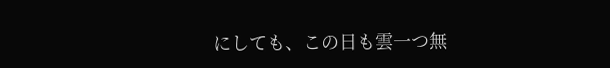にしても、この日も雲一つ無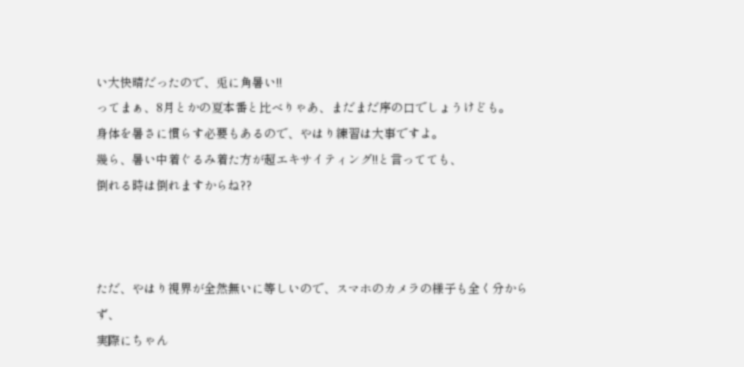い大快晴だったので、兎に角暑い!!
ってまぁ、8月とかの夏本番と比べりゃあ、まだまだ序の口でしょうけども。
身体を暑さに慣らす必要もあるので、やはり練習は大事ですよ。
幾ら、暑い中着ぐるみ着た方が超エキサイティング!!と言ってても、
倒れる時は倒れますからね??



ただ、やはり視界が全然無いに等しいので、スマホのカメラの様子も全く分からず、
実際にちゃん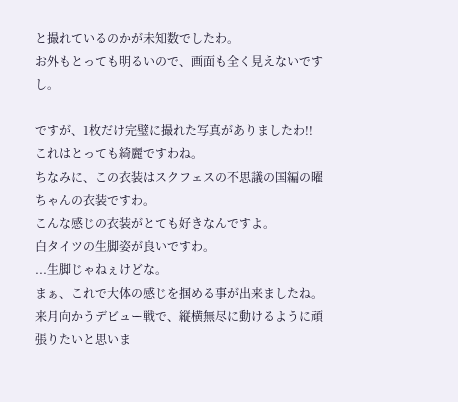と撮れているのかが未知数でしたわ。
お外もとっても明るいので、画面も全く見えないですし。

ですが、1枚だけ完璧に撮れた写真がありましたわ!!
これはとっても綺麗ですわね。
ちなみに、この衣装はスクフェスの不思議の国編の曜ちゃんの衣装ですわ。
こんな感じの衣装がとても好きなんですよ。
白タイツの生脚姿が良いですわ。
...生脚じゃねぇけどな。
まぁ、これで大体の感じを掴める事が出来ましたね。
来月向かうデビュー戦で、縦横無尽に動けるように頑張りたいと思いま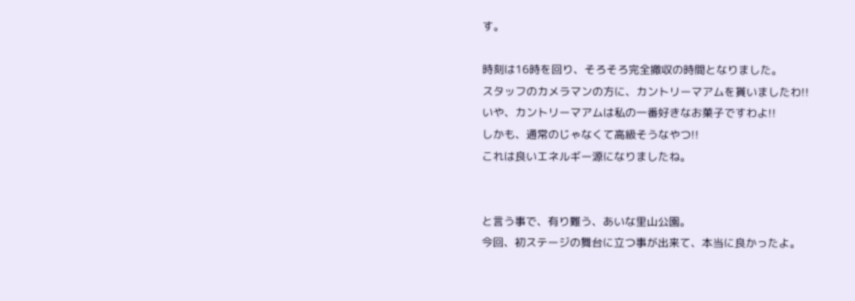す。

時刻は16時を回り、そろそろ完全撤収の時間となりました。
スタッフのカメラマンの方に、カントリーマアムを貰いましたわ!!
いや、カントリーマアムは私の一番好きなお菓子ですわよ!!
しかも、通常のじゃなくて高級そうなやつ!!
これは良いエネルギー源になりましたね。


と言う事で、有り難う、あいな里山公園。
今回、初ステージの舞台に立つ事が出来て、本当に良かったよ。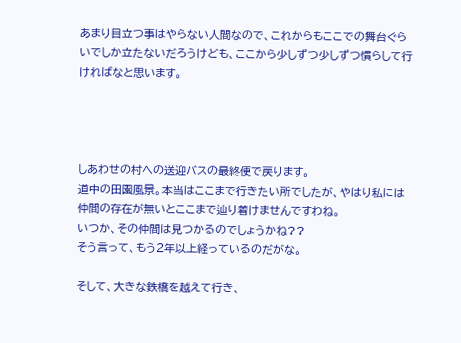あまり目立つ事はやらない人間なので、これからもここでの舞台ぐらいでしか立たないだろうけども、ここから少しずつ少しずつ慣らして行ければなと思います。




しあわせの村への送迎バスの最終便で戻ります。
道中の田園風景。本当はここまで行きたい所でしたが、やはり私には仲間の存在が無いとここまで辿り着けませんですわね。
いつか、その仲間は見つかるのでしょうかね??
そう言って、もう2年以上経っているのだがな。

そして、大きな鉄橋を越えて行き、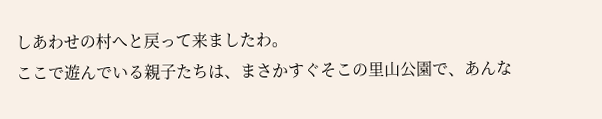しあわせの村へと戻って来ましたわ。
ここで遊んでいる親子たちは、まさかすぐそこの里山公園で、あんな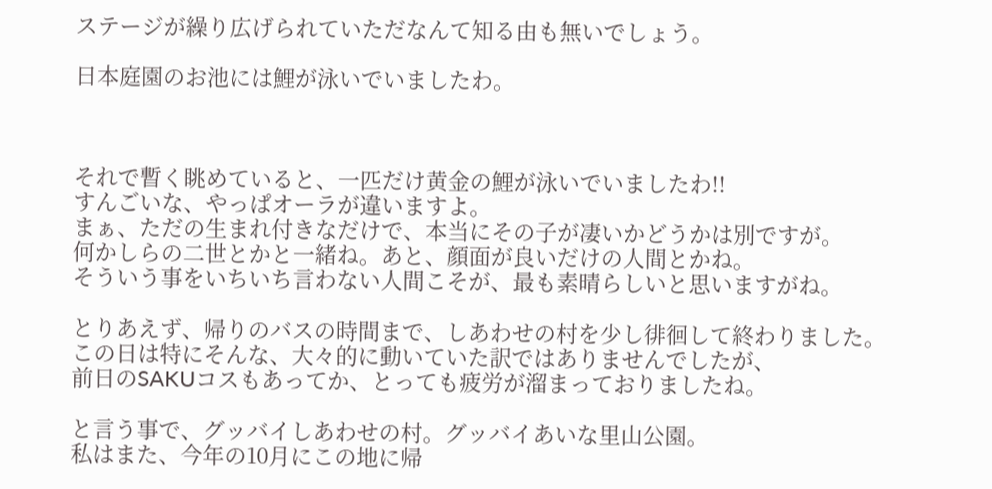ステージが繰り広げられていただなんて知る由も無いでしょう。

日本庭園のお池には鯉が泳いでいましたわ。



それで暫く眺めていると、一匹だけ黄金の鯉が泳いでいましたわ!!
すんごいな、やっぱオーラが違いますよ。
まぁ、ただの生まれ付きなだけで、本当にその子が凄いかどうかは別ですが。
何かしらの二世とかと一緒ね。あと、顔面が良いだけの人間とかね。
そういう事をいちいち言わない人間こそが、最も素晴らしいと思いますがね。

とりあえず、帰りのバスの時間まで、しあわせの村を少し徘徊して終わりました。
この日は特にそんな、大々的に動いていた訳ではありませんでしたが、
前日のSAKUコスもあってか、とっても疲労が溜まっておりましたね。

と言う事で、グッバイしあわせの村。グッバイあいな里山公園。
私はまた、今年の10月にこの地に帰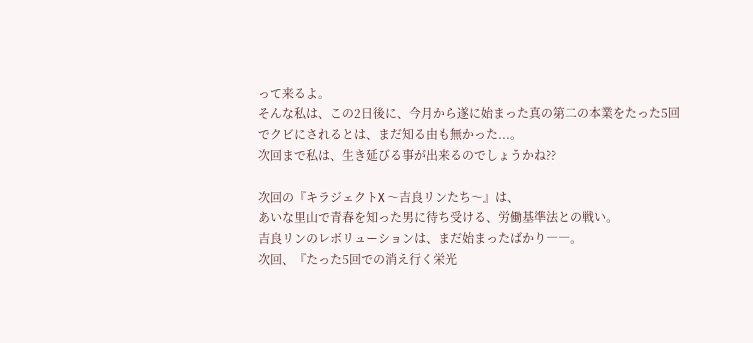って来るよ。
そんな私は、この2日後に、今月から遂に始まった真の第二の本業をたった5回でクビにされるとは、まだ知る由も無かった...。
次回まで私は、生き延びる事が出来るのでしょうかね??

次回の『キラジェクトX 〜吉良リンたち〜』は、
あいな里山で青春を知った男に待ち受ける、労働基準法との戦い。
吉良リンのレボリューションは、まだ始まったばかり――。
次回、『たった5回での消え行く栄光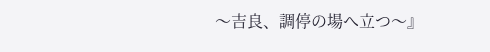〜吉良、調停の場へ立つ〜』